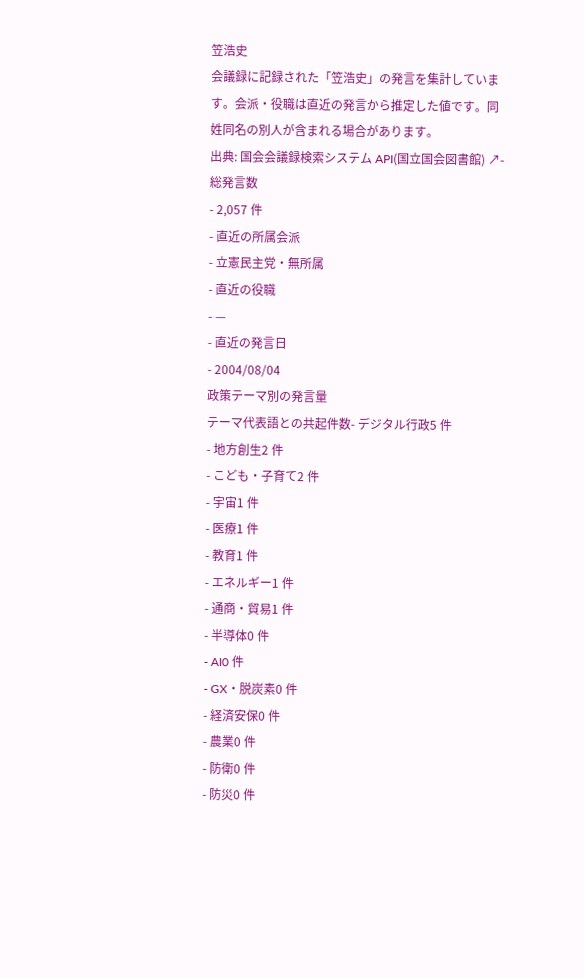笠浩史
会議録に記録された「笠浩史」の発言を集計しています。会派・役職は直近の発言から推定した値です。同姓同名の別人が含まれる場合があります。
出典: 国会会議録検索システム API(国立国会図書館) ↗- 総発言数
- 2,057 件
- 直近の所属会派
- 立憲民主党・無所属
- 直近の役職
- —
- 直近の発言日
- 2004/08/04
政策テーマ別の発言量
テーマ代表語との共起件数- デジタル行政5 件
- 地方創生2 件
- こども・子育て2 件
- 宇宙1 件
- 医療1 件
- 教育1 件
- エネルギー1 件
- 通商・貿易1 件
- 半導体0 件
- AI0 件
- GX・脱炭素0 件
- 経済安保0 件
- 農業0 件
- 防衛0 件
- 防災0 件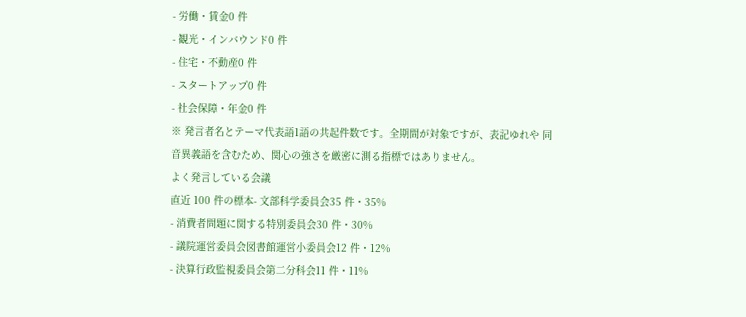- 労働・賃金0 件
- 観光・インバウンド0 件
- 住宅・不動産0 件
- スタートアップ0 件
- 社会保障・年金0 件
※ 発言者名とテーマ代表語1語の共起件数です。全期間が対象ですが、表記ゆれや 同音異義語を含むため、関心の強さを厳密に測る指標ではありません。
よく発言している会議
直近 100 件の標本- 文部科学委員会35 件・35%
- 消費者問題に関する特別委員会30 件・30%
- 議院運営委員会図書館運営小委員会12 件・12%
- 決算行政監視委員会第二分科会11 件・11%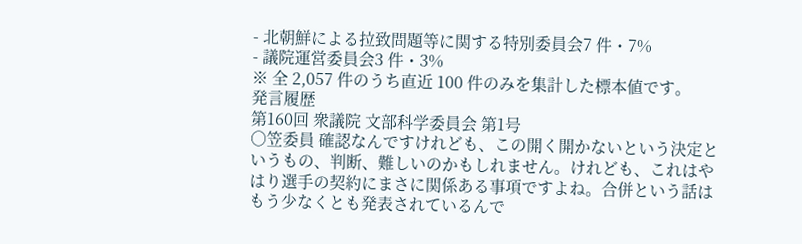- 北朝鮮による拉致問題等に関する特別委員会7 件・7%
- 議院運営委員会3 件・3%
※ 全 2,057 件のうち直近 100 件のみを集計した標本値です。
発言履歴
第160回 衆議院 文部科学委員会 第1号
○笠委員 確認なんですけれども、この開く開かないという決定というもの、判断、難しいのかもしれません。けれども、これはやはり選手の契約にまさに関係ある事項ですよね。合併という話はもう少なくとも発表されているんで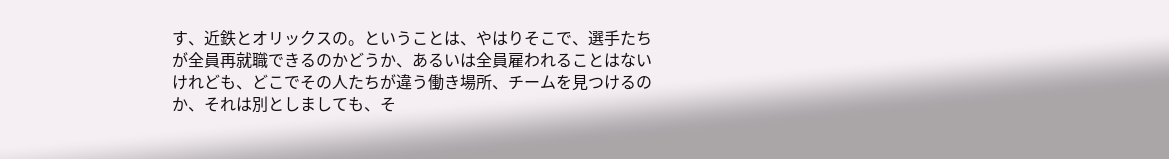す、近鉄とオリックスの。ということは、やはりそこで、選手たちが全員再就職できるのかどうか、あるいは全員雇われることはないけれども、どこでその人たちが違う働き場所、チームを見つけるのか、それは別としましても、そ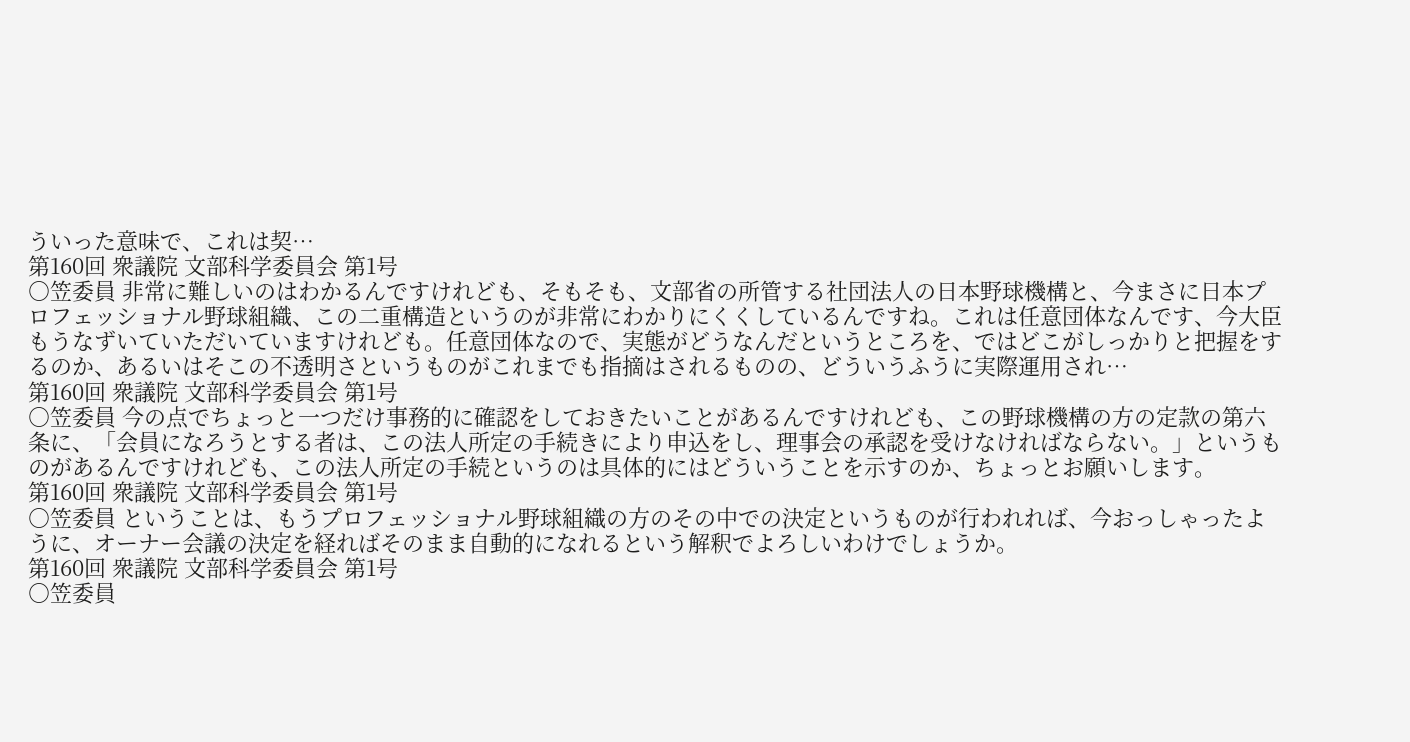ういった意味で、これは契…
第160回 衆議院 文部科学委員会 第1号
○笠委員 非常に難しいのはわかるんですけれども、そもそも、文部省の所管する社団法人の日本野球機構と、今まさに日本プロフェッショナル野球組織、この二重構造というのが非常にわかりにくくしているんですね。これは任意団体なんです、今大臣もうなずいていただいていますけれども。任意団体なので、実態がどうなんだというところを、ではどこがしっかりと把握をするのか、あるいはそこの不透明さというものがこれまでも指摘はされるものの、どういうふうに実際運用され…
第160回 衆議院 文部科学委員会 第1号
○笠委員 今の点でちょっと一つだけ事務的に確認をしておきたいことがあるんですけれども、この野球機構の方の定款の第六条に、「会員になろうとする者は、この法人所定の手続きにより申込をし、理事会の承認を受けなければならない。」というものがあるんですけれども、この法人所定の手続というのは具体的にはどういうことを示すのか、ちょっとお願いします。
第160回 衆議院 文部科学委員会 第1号
○笠委員 ということは、もうプロフェッショナル野球組織の方のその中での決定というものが行われれば、今おっしゃったように、オーナー会議の決定を経ればそのまま自動的になれるという解釈でよろしいわけでしょうか。
第160回 衆議院 文部科学委員会 第1号
○笠委員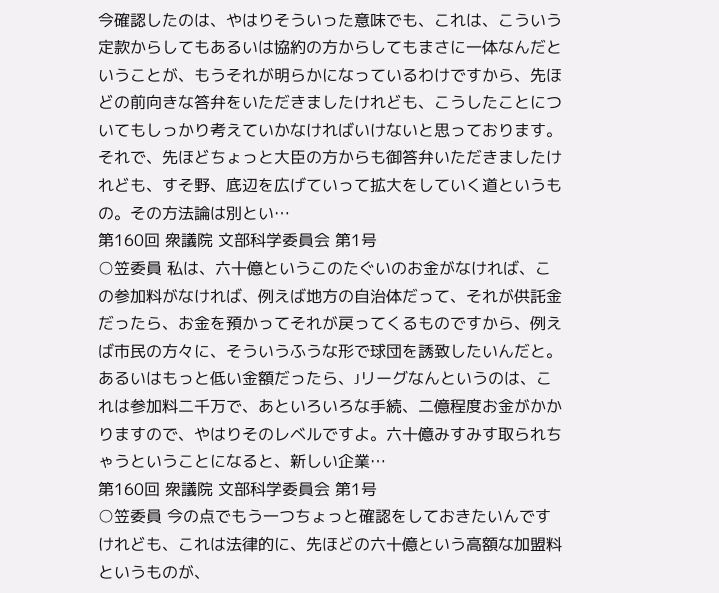今確認したのは、やはりそういった意味でも、これは、こういう定款からしてもあるいは協約の方からしてもまさに一体なんだということが、もうそれが明らかになっているわけですから、先ほどの前向きな答弁をいただきましたけれども、こうしたことについてもしっかり考えていかなければいけないと思っております。 それで、先ほどちょっと大臣の方からも御答弁いただきましたけれども、すそ野、底辺を広げていって拡大をしていく道というもの。その方法論は別とい…
第160回 衆議院 文部科学委員会 第1号
○笠委員 私は、六十億というこのたぐいのお金がなければ、この参加料がなければ、例えば地方の自治体だって、それが供託金だったら、お金を預かってそれが戻ってくるものですから、例えば市民の方々に、そういうふうな形で球団を誘致したいんだと。あるいはもっと低い金額だったら、Jリーグなんというのは、これは参加料二千万で、あといろいろな手続、二億程度お金がかかりますので、やはりそのレベルですよ。六十億みすみす取られちゃうということになると、新しい企業…
第160回 衆議院 文部科学委員会 第1号
○笠委員 今の点でもう一つちょっと確認をしておきたいんですけれども、これは法律的に、先ほどの六十億という高額な加盟料というものが、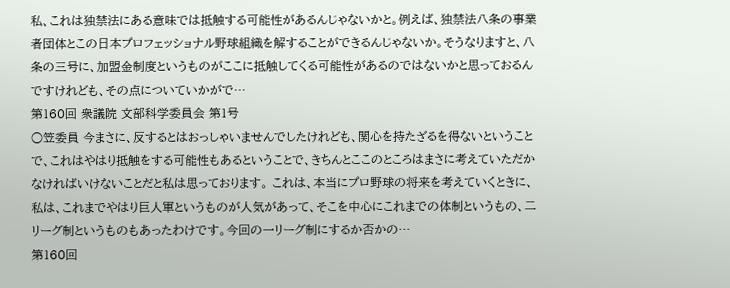私、これは独禁法にある意味では抵触する可能性があるんじゃないかと。例えば、独禁法八条の事業者団体とこの日本プロフェッショナル野球組織を解することができるんじゃないか。そうなりますと、八条の三号に、加盟金制度というものがここに抵触してくる可能性があるのではないかと思っておるんですけれども、その点についていかがで…
第160回 衆議院 文部科学委員会 第1号
○笠委員 今まさに、反するとはおっしゃいませんでしたけれども、関心を持たざるを得ないということで、これはやはり抵触をする可能性もあるということで、きちんとここのところはまさに考えていただかなければいけないことだと私は思っております。 これは、本当にプロ野球の将来を考えていくときに、私は、これまでやはり巨人軍というものが人気があって、そこを中心にこれまでの体制というもの、二リーグ制というものもあったわけです。今回の一リーグ制にするか否かの…
第160回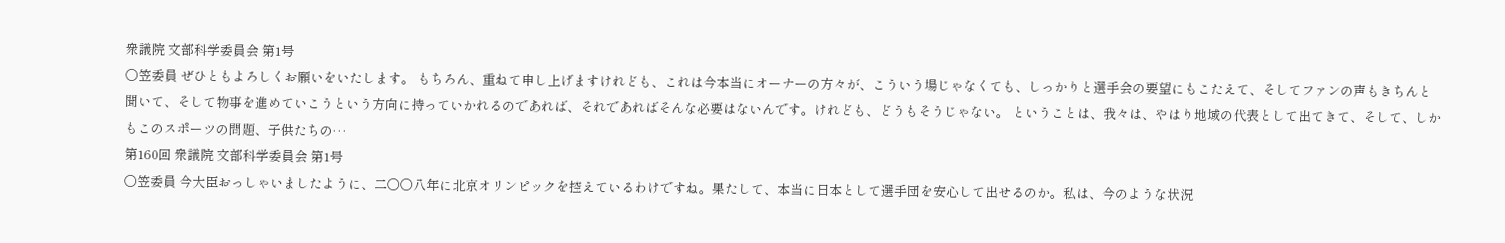衆議院 文部科学委員会 第1号
○笠委員 ぜひともよろしくお願いをいたします。 もちろん、重ねて申し上げますけれども、これは今本当にオーナーの方々が、こういう場じゃなくても、しっかりと選手会の要望にもこたえて、そしてファンの声もきちんと聞いて、そして物事を進めていこうという方向に持っていかれるのであれば、それであればそんな必要はないんです。けれども、どうもそうじゃない。 ということは、我々は、やはり地域の代表として出てきて、そして、しかもこのスポーツの問題、子供たちの…
第160回 衆議院 文部科学委員会 第1号
○笠委員 今大臣おっしゃいましたように、二〇〇八年に北京オリンピックを控えているわけですね。果たして、本当に日本として選手団を安心して出せるのか。私は、今のような状況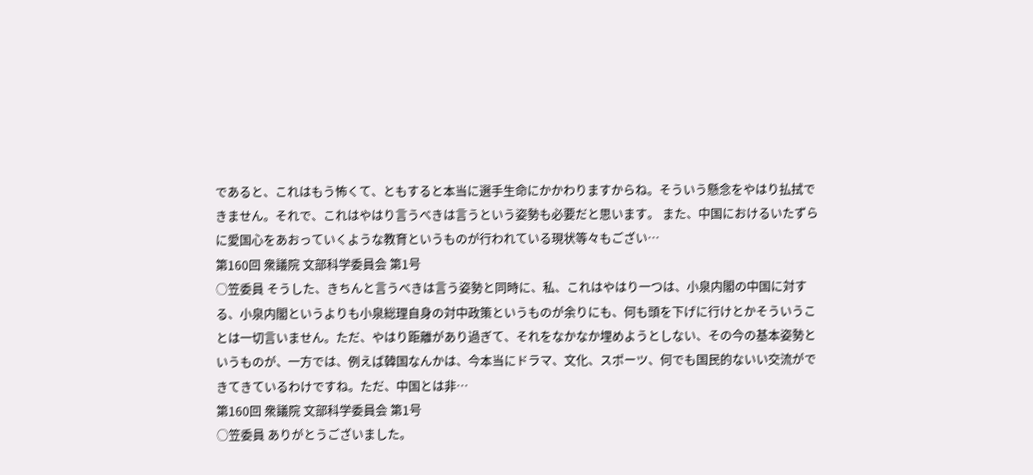であると、これはもう怖くて、ともすると本当に選手生命にかかわりますからね。そういう懸念をやはり払拭できません。それで、これはやはり言うべきは言うという姿勢も必要だと思います。 また、中国におけるいたずらに愛国心をあおっていくような教育というものが行われている現状等々もござい…
第160回 衆議院 文部科学委員会 第1号
○笠委員 そうした、きちんと言うべきは言う姿勢と同時に、私、これはやはり一つは、小泉内閣の中国に対する、小泉内閣というよりも小泉総理自身の対中政策というものが余りにも、何も頭を下げに行けとかそういうことは一切言いません。ただ、やはり距離があり過ぎて、それをなかなか埋めようとしない、その今の基本姿勢というものが、一方では、例えば韓国なんかは、今本当にドラマ、文化、スポーツ、何でも国民的ないい交流ができてきているわけですね。ただ、中国とは非…
第160回 衆議院 文部科学委員会 第1号
○笠委員 ありがとうございました。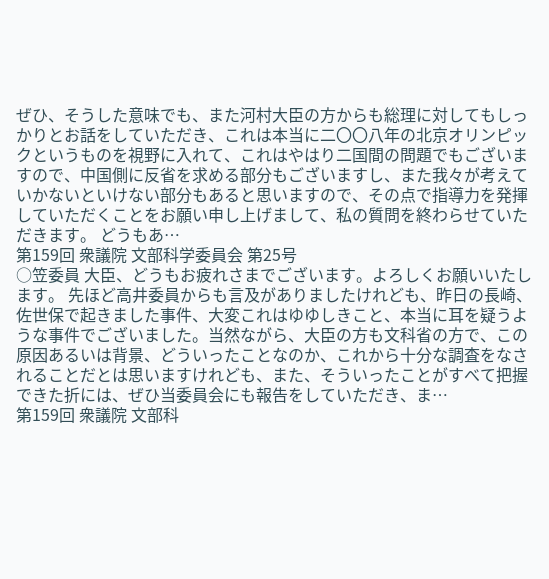ぜひ、そうした意味でも、また河村大臣の方からも総理に対してもしっかりとお話をしていただき、これは本当に二〇〇八年の北京オリンピックというものを視野に入れて、これはやはり二国間の問題でもございますので、中国側に反省を求める部分もございますし、また我々が考えていかないといけない部分もあると思いますので、その点で指導力を発揮していただくことをお願い申し上げまして、私の質問を終わらせていただきます。 どうもあ…
第159回 衆議院 文部科学委員会 第25号
○笠委員 大臣、どうもお疲れさまでございます。よろしくお願いいたします。 先ほど高井委員からも言及がありましたけれども、昨日の長崎、佐世保で起きました事件、大変これはゆゆしきこと、本当に耳を疑うような事件でございました。当然ながら、大臣の方も文科省の方で、この原因あるいは背景、どういったことなのか、これから十分な調査をなされることだとは思いますけれども、また、そういったことがすべて把握できた折には、ぜひ当委員会にも報告をしていただき、ま…
第159回 衆議院 文部科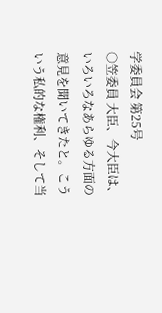学委員会 第25号
○笠委員 大臣、今大臣は、いろいろなあらゆる方面の意見を聞いてきたと。こういう私的な権利、そして当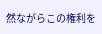然ながらこの権利を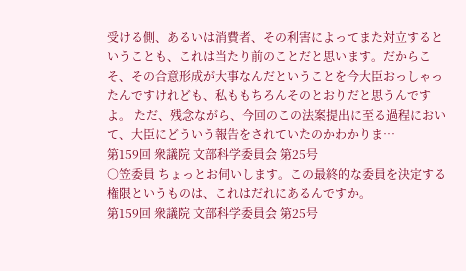受ける側、あるいは消費者、その利害によってまた対立するということも、これは当たり前のことだと思います。だからこそ、その合意形成が大事なんだということを今大臣おっしゃったんですけれども、私ももちろんそのとおりだと思うんですよ。 ただ、残念ながら、今回のこの法案提出に至る過程において、大臣にどういう報告をされていたのかわかりま…
第159回 衆議院 文部科学委員会 第25号
○笠委員 ちょっとお伺いします。この最終的な委員を決定する権限というものは、これはだれにあるんですか。
第159回 衆議院 文部科学委員会 第25号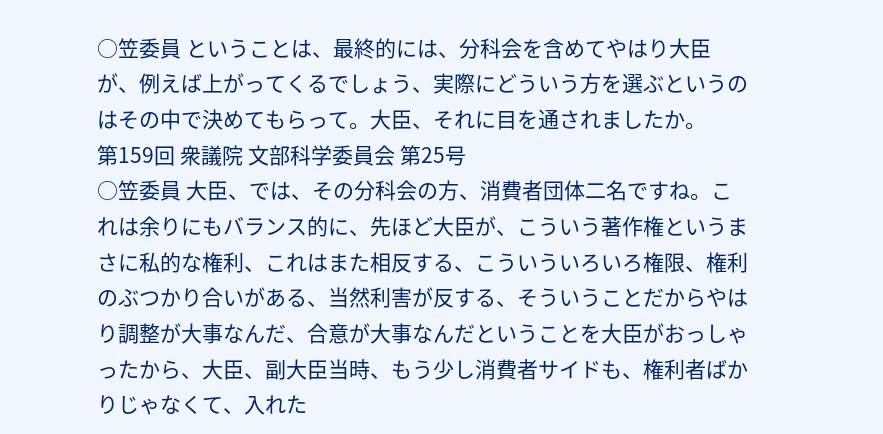○笠委員 ということは、最終的には、分科会を含めてやはり大臣が、例えば上がってくるでしょう、実際にどういう方を選ぶというのはその中で決めてもらって。大臣、それに目を通されましたか。
第159回 衆議院 文部科学委員会 第25号
○笠委員 大臣、では、その分科会の方、消費者団体二名ですね。これは余りにもバランス的に、先ほど大臣が、こういう著作権というまさに私的な権利、これはまた相反する、こういういろいろ権限、権利のぶつかり合いがある、当然利害が反する、そういうことだからやはり調整が大事なんだ、合意が大事なんだということを大臣がおっしゃったから、大臣、副大臣当時、もう少し消費者サイドも、権利者ばかりじゃなくて、入れた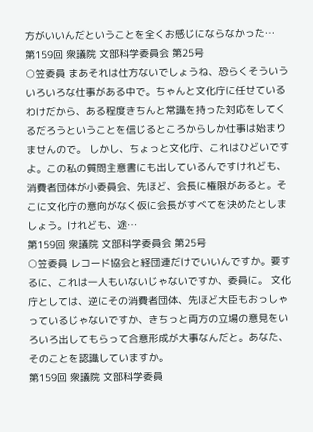方がいいんだということを全くお感じにならなかった…
第159回 衆議院 文部科学委員会 第25号
○笠委員 まあそれは仕方ないでしょうね、恐らくそういういろいろな仕事がある中で。ちゃんと文化庁に任せているわけだから、ある程度きちんと常識を持った対応をしてくるだろうということを信じるところからしか仕事は始まりませんので。 しかし、ちょっと文化庁、これはひどいですよ。この私の質問主意書にも出しているんですけれども、消費者団体が小委員会、先ほど、会長に権限があると。そこに文化庁の意向がなく仮に会長がすべてを決めたとしましょう。けれども、途…
第159回 衆議院 文部科学委員会 第25号
○笠委員 レコード協会と経団連だけでいいんですか。要するに、これは一人もいないじゃないですか、委員に。 文化庁としては、逆にその消費者団体、先ほど大臣もおっしゃっているじゃないですか、きちっと両方の立場の意見をいろいろ出してもらって合意形成が大事なんだと。あなた、そのことを認識していますか。
第159回 衆議院 文部科学委員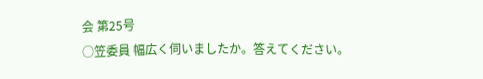会 第25号
○笠委員 幅広く伺いましたか。答えてください。